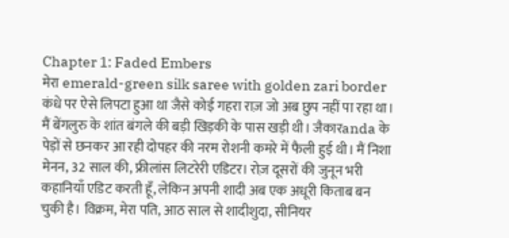Chapter 1: Faded Embers
मेरा emerald-green silk saree with golden zari border कंधे पर ऐसे लिपटा हुआ था जैसे कोई गहरा राज़ जो अब छुप नहीं पा रहा था। मैं बेंगलुरु के शांत बंगले की बड़ी खिड़की के पास खड़ी थी। जैकारanda के पेड़ों से छनकर आ रही दोपहर की नरम रोशनी कमरे में फैली हुई थी। मैं निशा मेनन, 32 साल की, फ्रीलांस लिटरेरी एडिटर। रोज़ दूसरों की जुनून भरी कहानियाँ एडिट करती हूँ, लेकिन अपनी शादी अब एक अधूरी किताब बन चुकी है। विक्रम, मेरा पति, आठ साल से शादीशुदा, सीनियर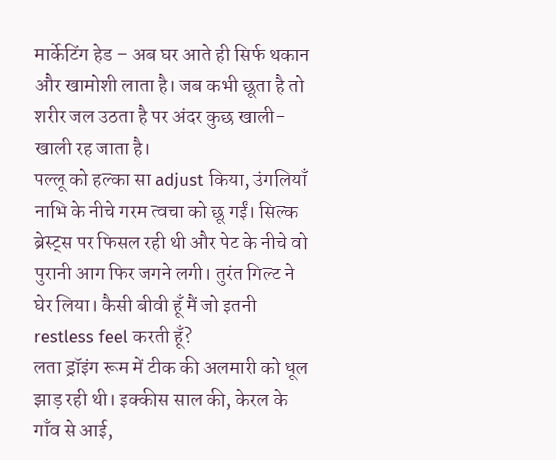मार्केटिंग हेड – अब घर आते ही सिर्फ थकान और खामोशी लाता है। जब कभी छूता है तो शरीर जल उठता है पर अंदर कुछ खाली-खाली रह जाता है।
पल्लू को हल्का सा adjust किया, उंगलियाँ नाभि के नीचे गरम त्वचा को छू गईं। सिल्क ब्रेस्ट्स पर फिसल रही थी और पेट के नीचे वो पुरानी आग फिर जगने लगी। तुरंत गिल्ट ने घेर लिया। कैसी बीवी हूँ मैं जो इतनी restless feel करती हूँ?
लता ड्रॉइंग रूम में टीक की अलमारी को धूल झाड़ रही थी। इक्कीस साल की, केरल के गाँव से आई,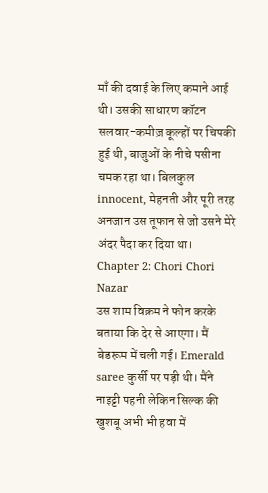माँ की दवाई के लिए कमाने आई थी। उसकी साधारण कॉटन सलवार-कमीज़ कूल्हों पर चिपकी हुई थी, बाजुओं के नीचे पसीना चमक रहा था। बिलकुल innocent, मेहनती और पूरी तरह अनजान उस तूफान से जो उसने मेरे अंदर पैदा कर दिया था।
Chapter 2: Chori Chori Nazar
उस शाम विक्रम ने फोन करके बताया कि देर से आएगा। मैं बेडरूम में चली गई। Emerald saree कुर्सी पर पड़ी थी। मैंने नाइट्टी पहनी लेकिन सिल्क की खुशबू अभी भी हवा में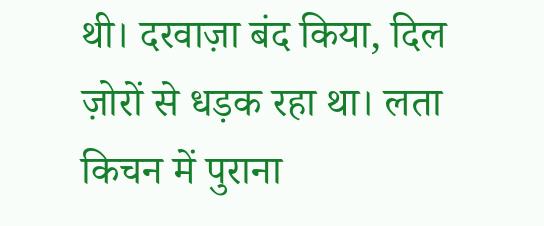थी। दरवाज़ा बंद किया, दिल ज़ोरों से धड़क रहा था। लता किचन में पुराना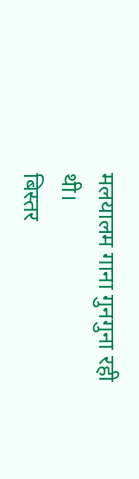मलयालम गाना गुनगुना रही थी।
बिस्तर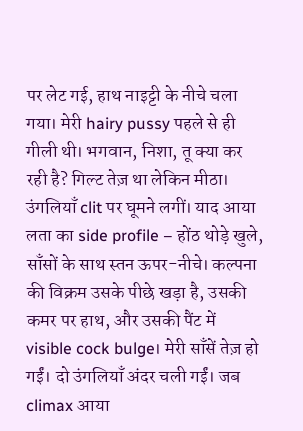पर लेट गई, हाथ नाइट्टी के नीचे चला गया। मेरी hairy pussy पहले से ही गीली थी। भगवान, निशा, तू क्या कर रही है? गिल्ट तेज़ था लेकिन मीठा। उंगलियाँ clit पर घूमने लगीं। याद आया लता का side profile – होंठ थोड़े खुले, साँसों के साथ स्तन ऊपर-नीचे। कल्पना की विक्रम उसके पीछे खड़ा है, उसकी कमर पर हाथ, और उसकी पैंट में visible cock bulge। मेरी साँसें तेज़ हो गईं। दो उंगलियाँ अंदर चली गईं। जब climax आया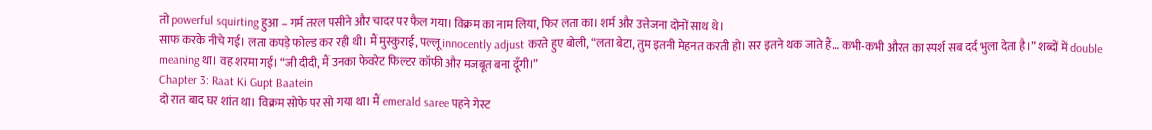तो powerful squirting हुआ – गर्म तरल पसीने और चादर पर फैल गया। विक्रम का नाम लिया, फिर लता का। शर्म और उत्तेजना दोनों साथ थे।
साफ करके नीचे गई। लता कपड़े फोल्ड कर रही थी। मैं मुस्कुराई, पल्लू innocently adjust करते हुए बोली, “लता बेटा, तुम इतनी मेहनत करती हो। सर इतने थक जाते हैं… कभी-कभी औरत का स्पर्श सब दर्द भुला देता है।” शब्दों में double meaning था। वह शरमा गई। “जी दीदी, मैं उनका फेवरेट फिल्टर कॉफी और मजबूत बना दूँगी।”
Chapter 3: Raat Ki Gupt Baatein
दो रात बाद घर शांत था। विक्रम सोफे पर सो गया था। मैं emerald saree पहने गेस्ट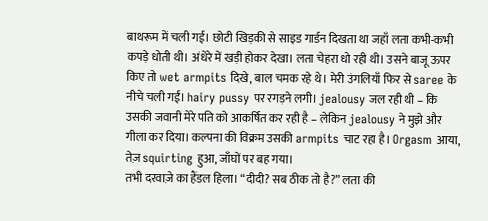बाथरूम में चली गई। छोटी खिड़की से साइड गार्डन दिखता था जहाँ लता कभी-कभी कपड़े धोती थी। अंधेरे में खड़ी होकर देखा। लता चेहरा धो रही थी। उसने बाजू ऊपर किए तो wet armpits दिखे, बाल चमक रहे थे। मेरी उंगलियाँ फिर से saree के नीचे चली गईं। hairy pussy पर रगड़ने लगी। jealousy जल रही थी – कि उसकी जवानी मेरे पति को आकर्षित कर रही है – लेकिन jealousy ने मुझे और गीला कर दिया। कल्पना की विक्रम उसकी armpits चाट रहा है। Orgasm आया, तेज़ squirting हुआ, जाँघों पर बह गया।
तभी दरवाज़े का हैंडल हिला। “दीदी? सब ठीक तो है?” लता की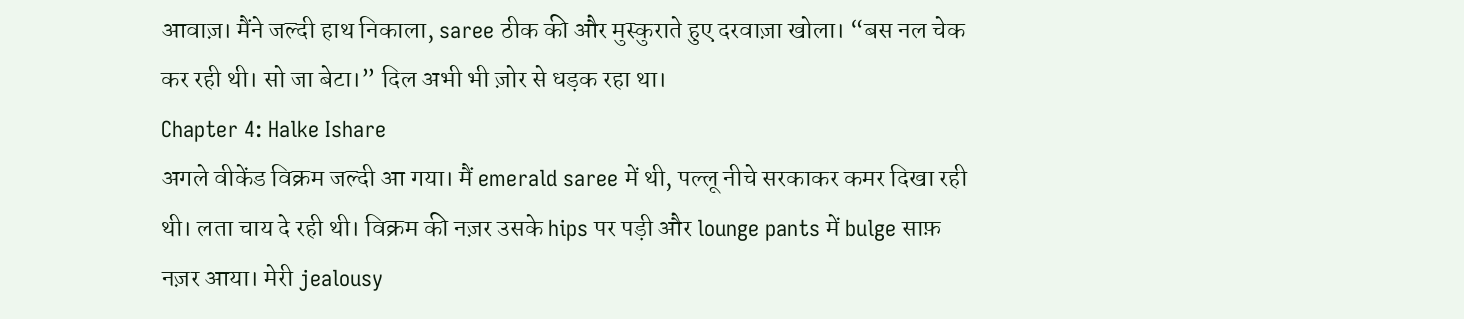आवाज़। मैंने जल्दी हाथ निकाला, saree ठीक की और मुस्कुराते हुए दरवाज़ा खोला। “बस नल चेक कर रही थी। सो जा बेटा।” दिल अभी भी ज़ोर से धड़क रहा था।
Chapter 4: Halke Ishare
अगले वीकेंड विक्रम जल्दी आ गया। मैं emerald saree में थी, पल्लू नीचे सरकाकर कमर दिखा रही थी। लता चाय दे रही थी। विक्रम की नज़र उसके hips पर पड़ी और lounge pants में bulge साफ़ नज़र आया। मेरी jealousy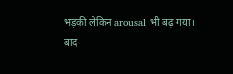भड़की लेकिन arousal भी बढ़ गया।
बाद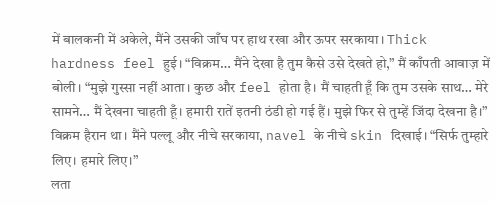में बालकनी में अकेले, मैंने उसकी जाँघ पर हाथ रखा और ऊपर सरकाया। Thick hardness feel हुई। “विक्रम… मैंने देखा है तुम कैसे उसे देखते हो,” मैं काँपती आवाज़ में बोली। “मुझे गुस्सा नहीं आता। कुछ और feel होता है। मैं चाहती हूँ कि तुम उसके साथ… मेरे सामने… मैं देखना चाहती हूँ। हमारी रातें इतनी ठंडी हो गई हैं। मुझे फिर से तुम्हें जिंदा देखना है।”
विक्रम हैरान था। मैंने पल्लू और नीचे सरकाया, navel के नीचे skin दिखाई। “सिर्फ तुम्हारे लिए। हमारे लिए।”
लता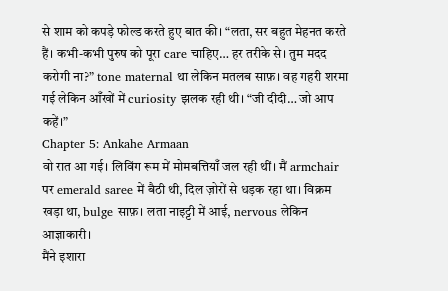से शाम को कपड़े फोल्ड करते हुए बात की। “लता, सर बहुत मेहनत करते हैं। कभी-कभी पुरुष को पूरा care चाहिए… हर तरीके से। तुम मदद करोगी ना?” tone maternal था लेकिन मतलब साफ़। वह गहरी शरमा गई लेकिन आँखों में curiosity झलक रही थी। “जी दीदी… जो आप कहें।”
Chapter 5: Ankahe Armaan
वो रात आ गई। लिविंग रूम में मोमबत्तियाँ जल रही थीं। मैं armchair पर emerald saree में बैठी थी, दिल ज़ोरों से धड़क रहा था। विक्रम खड़ा था, bulge साफ़। लता नाइट्टी में आई, nervous लेकिन आज्ञाकारी।
मैंने इशारा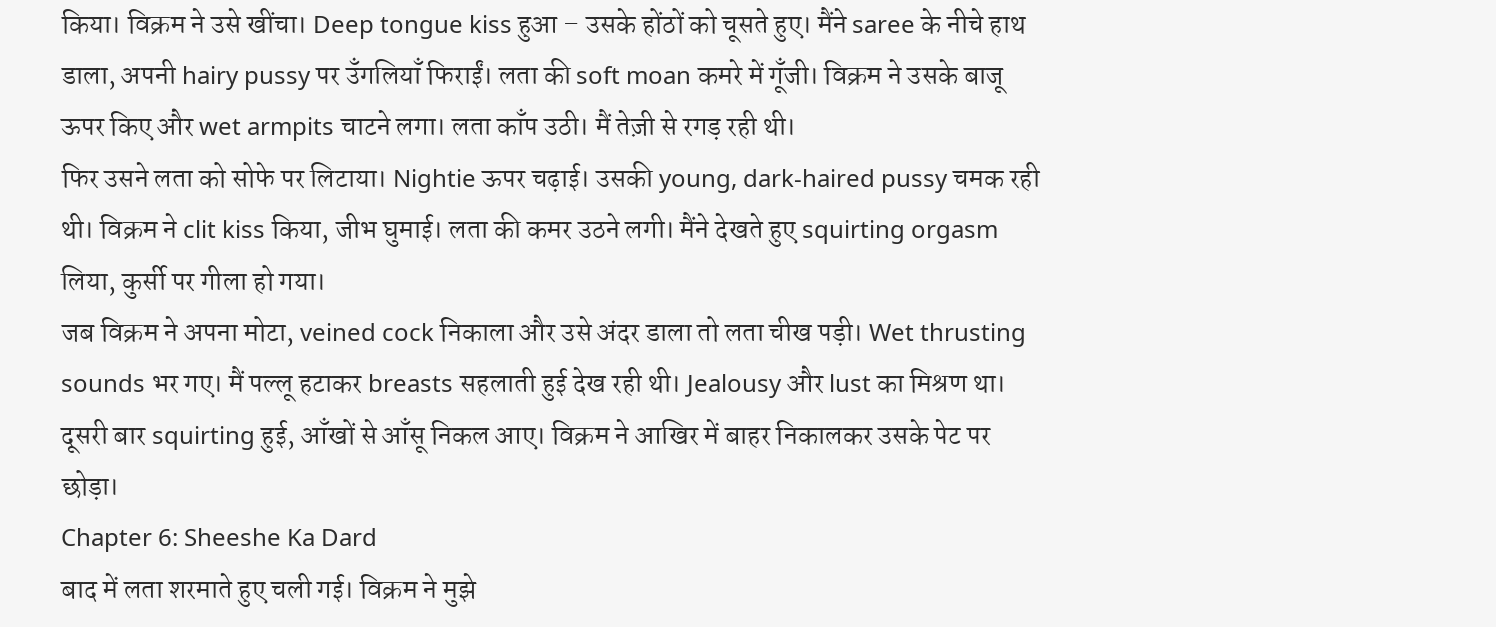किया। विक्रम ने उसे खींचा। Deep tongue kiss हुआ – उसके होंठों को चूसते हुए। मैंने saree के नीचे हाथ डाला, अपनी hairy pussy पर उँगलियाँ फिराईं। लता की soft moan कमरे में गूँजी। विक्रम ने उसके बाजू ऊपर किए और wet armpits चाटने लगा। लता काँप उठी। मैं तेज़ी से रगड़ रही थी।
फिर उसने लता को सोफे पर लिटाया। Nightie ऊपर चढ़ाई। उसकी young, dark-haired pussy चमक रही थी। विक्रम ने clit kiss किया, जीभ घुमाई। लता की कमर उठने लगी। मैंने देखते हुए squirting orgasm लिया, कुर्सी पर गीला हो गया।
जब विक्रम ने अपना मोटा, veined cock निकाला और उसे अंदर डाला तो लता चीख पड़ी। Wet thrusting sounds भर गए। मैं पल्लू हटाकर breasts सहलाती हुई देख रही थी। Jealousy और lust का मिश्रण था। दूसरी बार squirting हुई, आँखों से आँसू निकल आए। विक्रम ने आखिर में बाहर निकालकर उसके पेट पर छोड़ा।
Chapter 6: Sheeshe Ka Dard
बाद में लता शरमाते हुए चली गई। विक्रम ने मुझे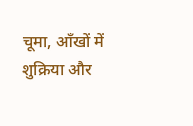चूमा, आँखों में शुक्रिया और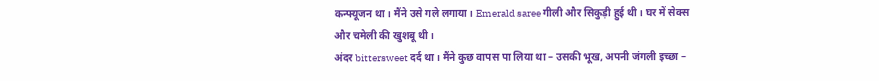कन्फ्यूजन था। मैंने उसे गले लगाया। Emerald saree गीली और सिकुड़ी हुई थी। घर में सेक्स और चमेली की खुशबू थी।
अंदर bittersweet दर्द था। मैंने कुछ वापस पा लिया था – उसकी भूख, अपनी जंगली इच्छा –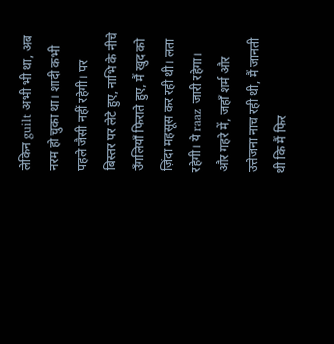लेकिन guilt अभी भी था, अब नरम हो चुका था। शादी कभी पहले जैसी नहीं रहेगी। पर बिस्तर पर लेटे हुए, नाभि के नीचे उँगलियाँ फिराते हुए, मैं खुद को ज़िंदा महसूस कर रही थी। लता रहेगी। ये raaz जारी रहेगा। और गहरे में, जहाँ शर्म और उत्तेजना नाच रही थी, मैं जानती थी कि मैं फिर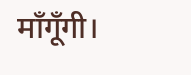माँगूँगी।